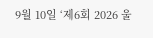9월 10일 ‘제6회 2026 울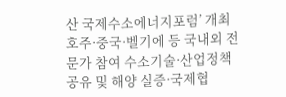산 국제수소에너지포럼’ 개최 호주·중국·벨기에 등 국내외 전문가 참여 수소기술·산업정책 공유 및 해양 실증·국제협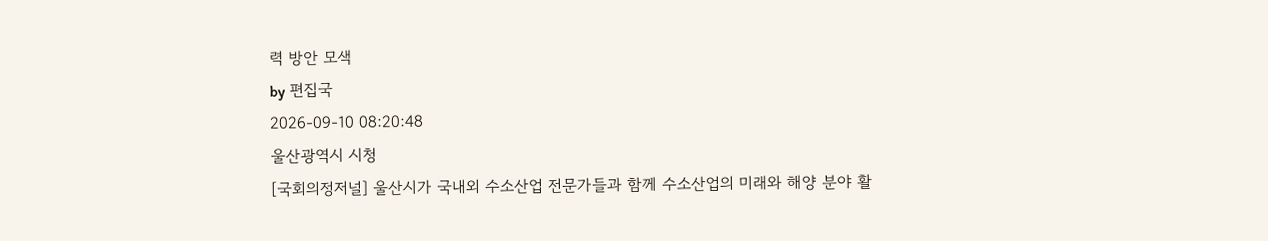력 방안 모색
by 편집국
2026-09-10 08:20:48
울산광역시 시청
[국회의정저널] 울산시가 국내외 수소산업 전문가들과 함께 수소산업의 미래와 해양 분야 활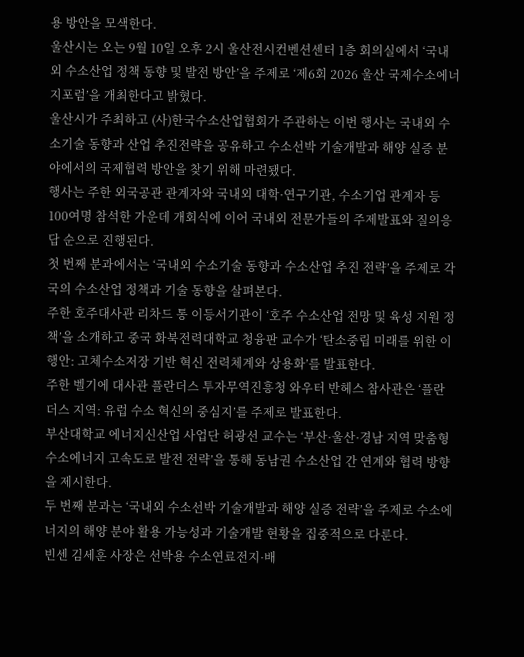용 방안을 모색한다.
울산시는 오는 9월 10일 오후 2시 울산전시컨벤션센터 1층 회의실에서 ‘국내외 수소산업 정책 동향 및 발전 방안’을 주제로 ‘제6회 2026 울산 국제수소에너지포럼’을 개최한다고 밝혔다.
울산시가 주최하고 (사)한국수소산업협회가 주관하는 이번 행사는 국내외 수소기술 동향과 산업 추진전략을 공유하고 수소선박 기술개발과 해양 실증 분야에서의 국제협력 방안을 찾기 위해 마련됐다.
행사는 주한 외국공관 관계자와 국내외 대학·연구기관, 수소기업 관계자 등 100여명 참석한 가운데 개회식에 이어 국내외 전문가들의 주제발표와 질의응답 순으로 진행된다.
첫 번째 분과에서는 ‘국내외 수소기술 동향과 수소산업 추진 전략’을 주제로 각국의 수소산업 정책과 기술 동향을 살펴본다.
주한 호주대사관 리차드 통 이등서기관이 ‘호주 수소산업 전망 및 육성 지원 정책’을 소개하고 중국 화북전력대학교 청융판 교수가 ‘탄소중립 미래를 위한 이행안: 고체수소저장 기반 혁신 전력체계와 상용화’를 발표한다.
주한 벨기에 대사관 플란더스 투자무역진흥청 와우터 반헤스 참사관은 ‘플란더스 지역: 유럽 수소 혁신의 중심지’를 주제로 발표한다.
부산대학교 에너지신산업 사업단 허광선 교수는 ‘부산·울산·경남 지역 맞춤형 수소에너지 고속도로 발전 전략’을 통해 동남권 수소산업 간 연계와 협력 방향을 제시한다.
두 번째 분과는 ‘국내외 수소선박 기술개발과 해양 실증 전략’을 주제로 수소에너지의 해양 분야 활용 가능성과 기술개발 현황을 집중적으로 다룬다.
빈센 김세훈 사장은 선박용 수소연료전지·배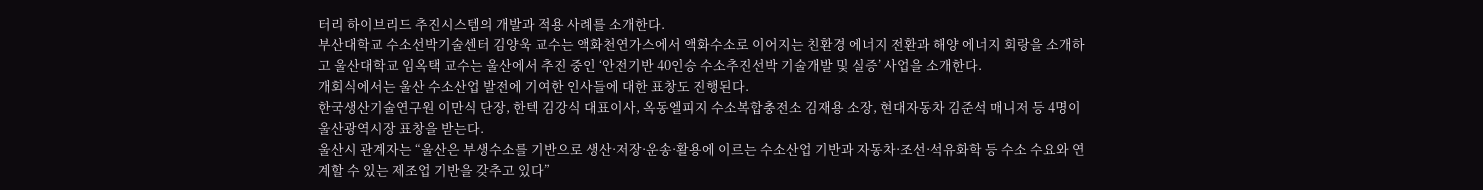터리 하이브리드 추진시스템의 개발과 적용 사례를 소개한다.
부산대학교 수소선박기술센터 김양욱 교수는 액화천연가스에서 액화수소로 이어지는 친환경 에너지 전환과 해양 에너지 회랑을 소개하고 울산대학교 임옥택 교수는 울산에서 추진 중인 ‘안전기반 40인승 수소추진선박 기술개발 및 실증’ 사업을 소개한다.
개회식에서는 울산 수소산업 발전에 기여한 인사들에 대한 표창도 진행된다.
한국생산기술연구원 이만식 단장, 한텍 김강식 대표이사, 옥동엘피지 수소복합충전소 김재용 소장, 현대자동차 김준석 매니저 등 4명이 울산광역시장 표창을 받는다.
울산시 관계자는 “울산은 부생수소를 기반으로 생산·저장·운송·활용에 이르는 수소산업 기반과 자동차·조선·석유화학 등 수소 수요와 연계할 수 있는 제조업 기반을 갖추고 있다”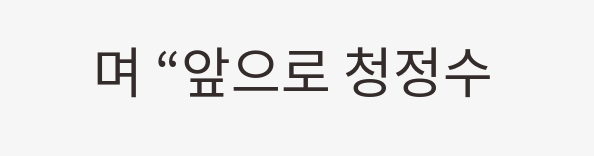며 “앞으로 청정수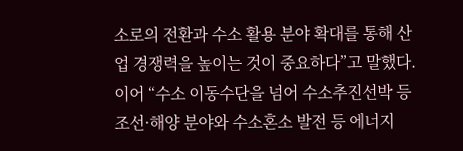소로의 전환과 수소 활용 분야 확대를 통해 산업 경쟁력을 높이는 것이 중요하다”고 말했다.
이어 “수소 이동수단을 넘어 수소추진선박 등 조선·해양 분야와 수소혼소 발전 등 에너지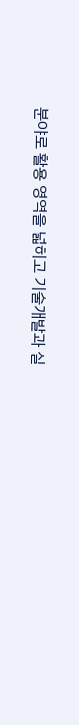분야로 활용 영역을 넓히고 기술개발과 실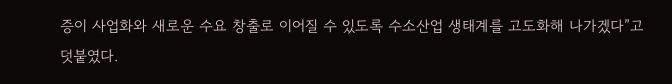증이 사업화와 새로운 수요 창출로 이어질 수 있도록 수소산업 생태계를 고도화해 나가겠다”고 덧붙였다.